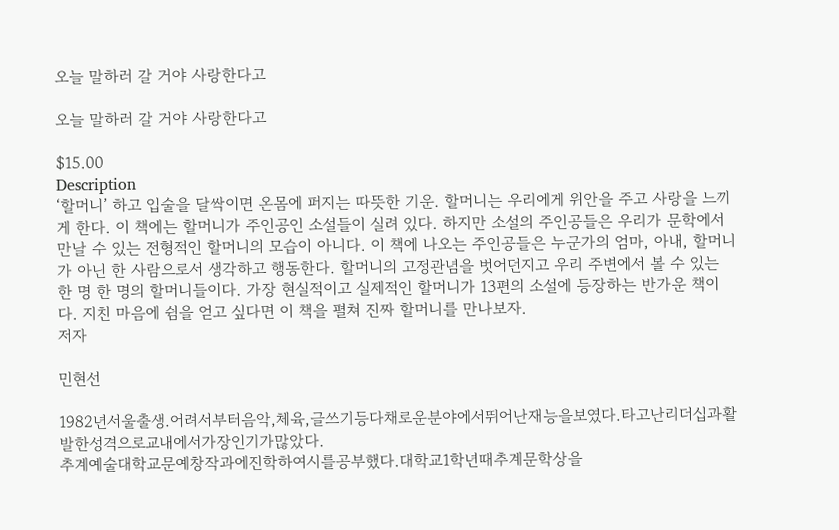오늘 말하러 갈 거야 사랑한다고

오늘 말하러 갈 거야 사랑한다고

$15.00
Description
‘할머니’ 하고 입술을 달싹이면 온몸에 퍼지는 따뜻한 기운. 할머니는 우리에게 위안을 주고 사랑을 느끼게 한다. 이 책에는 할머니가 주인공인 소설들이 실려 있다. 하지만 소설의 주인공들은 우리가 문학에서 만날 수 있는 전형적인 할머니의 모습이 아니다. 이 책에 나오는 주인공들은 누군가의 엄마, 아내, 할머니가 아닌 한 사람으로서 생각하고 행동한다. 할머니의 고정관념을 벗어던지고 우리 주변에서 볼 수 있는 한 명 한 명의 할머니들이다. 가장 현실적이고 실제적인 할머니가 13편의 소설에 등장하는 반가운 책이다. 지친 마음에 쉼을 얻고 싶다면 이 책을 펼쳐 진짜 할머니를 만나보자.
저자

민현선

1982년서울출생.어려서부터음악,체육,글쓰기등다채로운분야에서뛰어난재능을보였다.타고난리더십과활발한성격으로교내에서가장인기가많았다.
추계예술대학교문예창작과에진학하여시를공부했다.대학교1학년때추계문학상을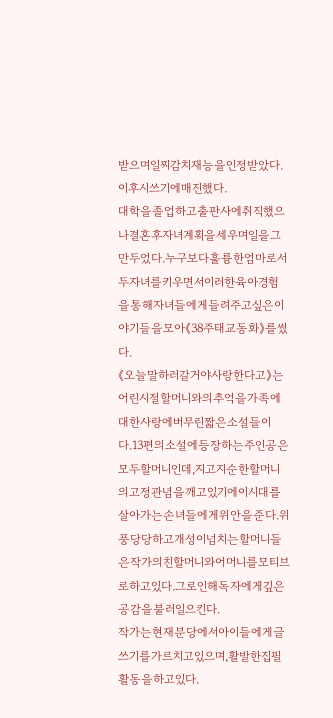받으며일찌감치재능을인정받았다.이후시쓰기에매진했다.
대학을졸업하고출판사에취직했으나결혼후자녀계획을세우며일을그만두었다.누구보다훌륭한엄마로서두자녀를키우면서이러한육아경험을통해자녀들에게들려주고싶은이야기들을모아《38주태교동화》를썼다.
《오늘말하러갈거야사랑한다고》는어린시절할머니와의추억을가족에대한사랑에버무린짧은소설들이다.13편의소설에등장하는주인공은모두할머니인데,지고지순한할머니의고정관념을깨고있기에이시대를살아가는손녀들에게위안을준다.위풍당당하고개성이넘치는할머니들은작가의친할머니와어머니를모티브로하고있다.그로인해독자에게깊은공감을불러일으킨다.
작가는현재분당에서아이들에게글쓰기를가르치고있으며,활발한집필활동을하고있다.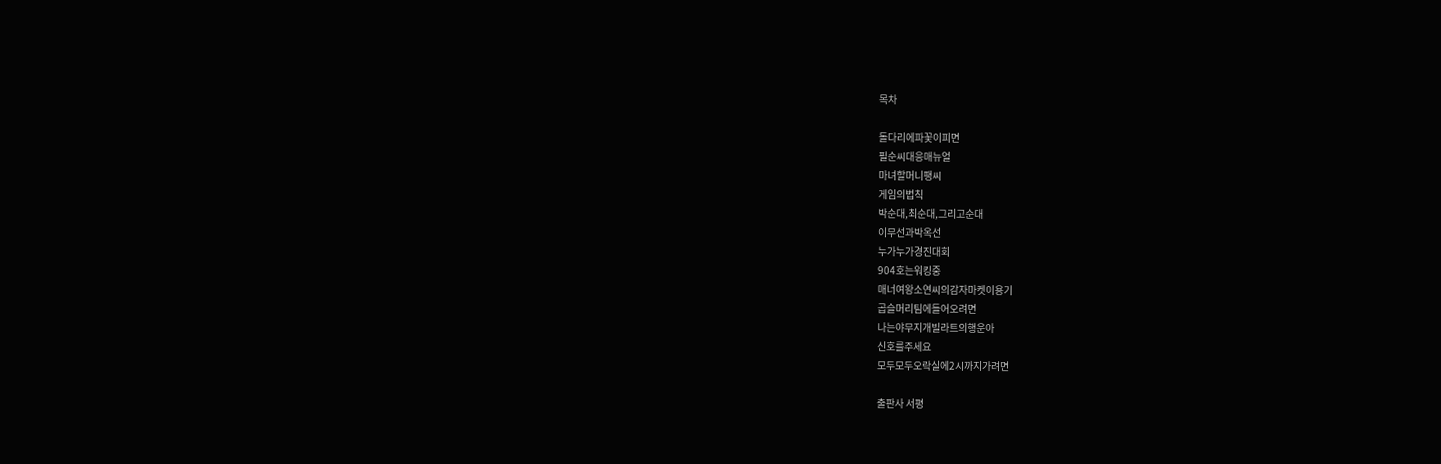목차

돌다리에파꽃이피면
필순씨대응매뉴얼
마녀할머니팽씨
게임의법칙
박순대,최순대,그리고순대
이무선과박옥선
누가누가경진대회
904호는워킹중
매너여왕소연씨의감자마켓이용기
곱슬머리팀에들어오려면
나는야무지개빌라트의행운아
신호를주세요
모두모두오락실에2시까지가려면

출판사 서평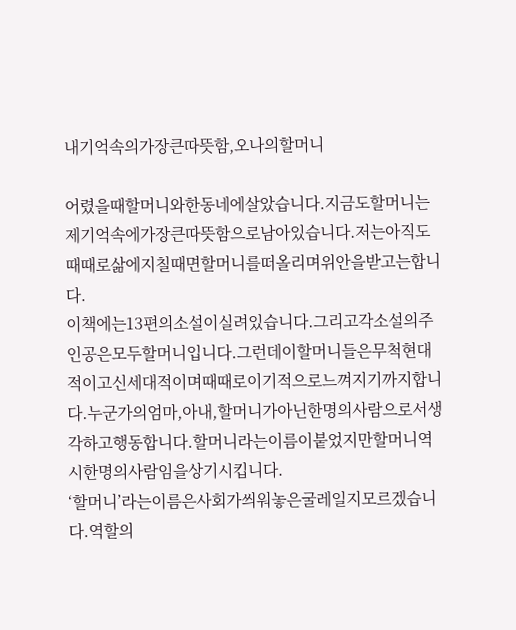내기억속의가장큰따뜻함,오나의할머니

어렸을때할머니와한동네에살았습니다.지금도할머니는제기억속에가장큰따뜻함으로남아있습니다.저는아직도때때로삶에지칠때면할머니를떠올리며위안을받고는합니다.
이책에는13편의소설이실려있습니다.그리고각소설의주인공은모두할머니입니다.그런데이할머니들은무척현대적이고신세대적이며때때로이기적으로느껴지기까지합니다.누군가의엄마,아내,할머니가아닌한명의사람으로서생각하고행동합니다.할머니라는이름이붙었지만할머니역시한명의사람임을상기시킵니다.
‘할머니’라는이름은사회가씌워놓은굴레일지모르겠습니다.역할의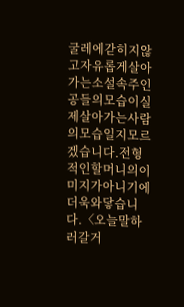굴레에갇히지않고자유롭게살아가는소설속주인공들의모습이실제살아가는사람의모습일지모르겠습니다.전형적인할머니의이미지가아니기에더욱와닿습니다.〈오늘말하러갈거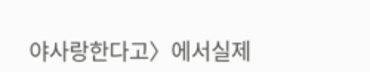야사랑한다고〉에서실제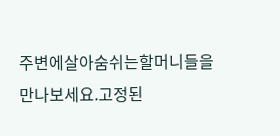주변에살아숨쉬는할머니들을만나보세요.고정된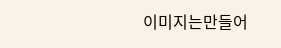이미지는만들어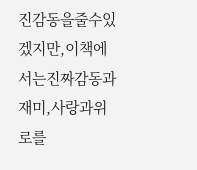진감동을줄수있겠지만,이책에서는진짜감동과재미,사랑과위로를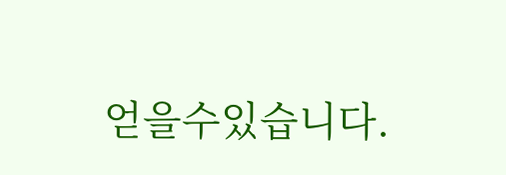얻을수있습니다.